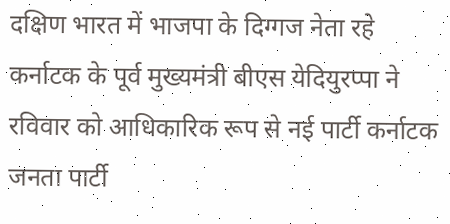दक्षिण भारत में भाजपा के दिग्गज नेता रहे कर्नाटक के पूर्व मुख्यमंत्री बीएस येदियुरप्पा ने रविवार को आधिकारिक रूप से नई पार्टी कर्नाटक जनता पार्टी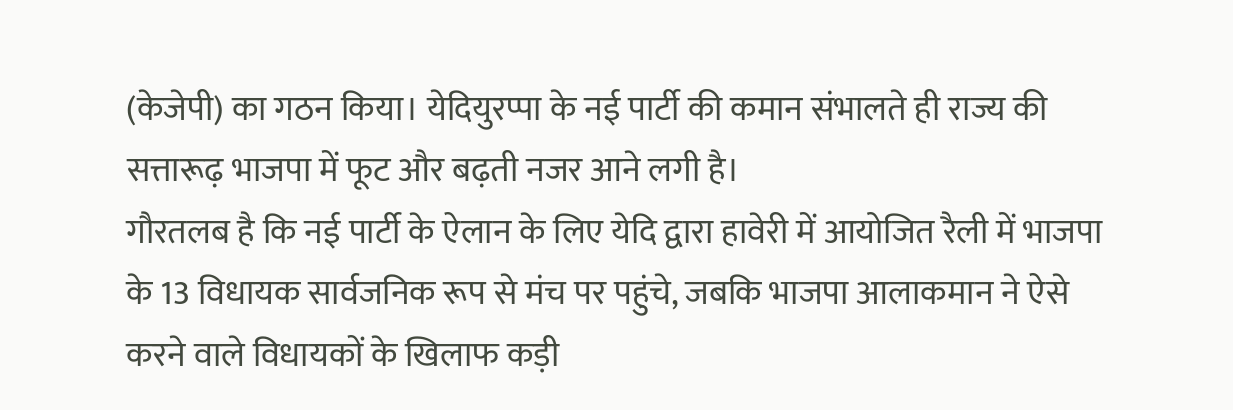(केजेपी) का गठन किया। येदियुरप्पा के नई पार्टी की कमान संभालते ही राज्य की सत्तारूढ़ भाजपा में फूट और बढ़ती नजर आने लगी है।
गौरतलब है कि नई पार्टी के ऐलान के लिए येदि द्वारा हावेरी में आयोजित रैली में भाजपा के 13 विधायक सार्वजनिक रूप से मंच पर पहुंचे, जबकि भाजपा आलाकमान ने ऐसे करने वाले विधायकों के खिलाफ कड़ी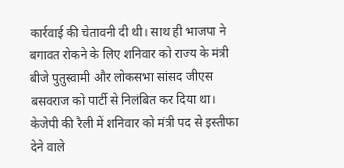कार्रवाई की चेतावनी दी थी। साथ ही भाजपा ने बगावत रोकने के लिए शनिवार को राज्य के मंत्री बीजे पुतुस्वामी और लोकसभा सांसद जीएस बसवराज को पार्टी से निलंबित कर दिया था। केजेपी की रैली में शनिवार को मंत्री पद से इस्तीफा देने वाले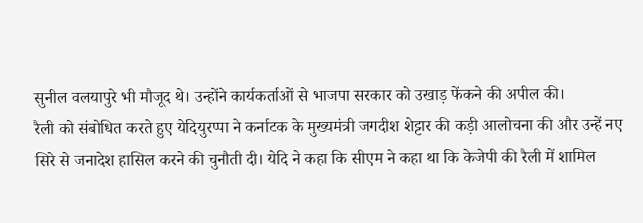सुनील वलयापुरे भी मौजूद थे। उन्होंने कार्यकर्ताओं से भाजपा सरकार को उखाड़ फेंकने की अपील की।
रैली को संबोधित करते हुए येदियुरप्पा ने कर्नाटक के मुख्यमंत्री जगदीश शेट्टार की कड़ी आलोचना की और उन्हें नए सिरे से जनादेश हासिल करने की चुनौती दी। येदि ने कहा कि सीएम ने कहा था कि केजेपी की रैली में शामिल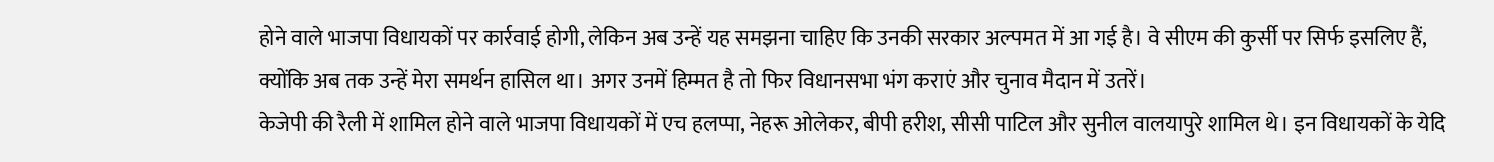होने वाले भाजपा विधायकों पर कार्रवाई होगी, लेकिन अब उन्हें यह समझना चाहिए कि उनकी सरकार अल्पमत में आ गई है। वे सीएम की कुर्सी पर सिर्फ इसलिए हैं, क्योंकि अब तक उन्हें मेरा समर्थन हासिल था। अगर उनमें हिम्मत है तो फिर विधानसभा भंग कराएं और चुनाव मैदान में उतरें।
केजेपी की रैली में शामिल होने वाले भाजपा विधायकों में एच हलप्पा, नेहरू ओलेकर, बीपी हरीश, सीसी पाटिल और सुनील वालयापुरे शामिल थे। इन विधायकों के येदि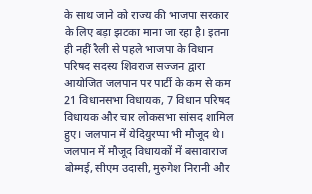के साथ जाने को राज्य की भाजपा सरकार के लिए बड़ा झटका माना जा रहा है। इतना ही नहीं रैली से पहले भाजपा के विधान परिषद सदस्य शिवराज सज्जन द्वारा आयोजित जलपान पर पार्टी के कम से कम 21 विधानसभा विधायक, 7 विधान परिषद विधायक और चार लोकसभा सांसद शामिल हुए। जलपान में येदियुरप्पा भी मौजूद थे।
जलपान में मौजूद विधायकों में बसावाराज बोम्मई, सीएम उदासी, मुरुगेश निरानी और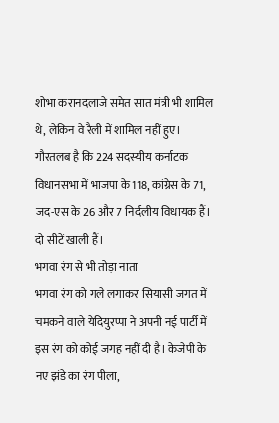शोभा करानदलाजे समेत सात मंत्री भी शामिल थे, लेकिन वे रैली में शामिल नहीं हुए। गौरतलब है कि 224 सदस्यीय कर्नाटक विधानसभा में भाजपा के 118, कांग्रेस के 71, जद-एस के 26 और 7 निर्दलीय विधायक हैं। दो सीटें खाली हैं।
भगवा रंग से भी तोड़ा नाता
भगवा रंग को गले लगाकर सियासी जगत में चमकने वाले येदियुरप्पा ने अपनी नई पार्टी में इस रंग को कोई जगह नहीं दी है। केजेपी के नए झंडे का रंग पीला,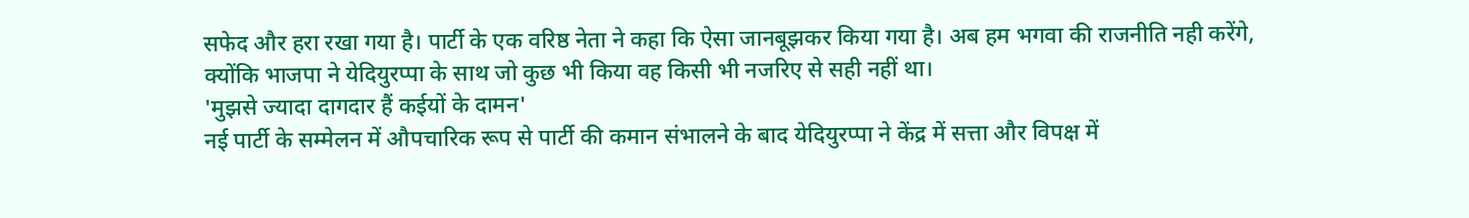सफेद और हरा रखा गया है। पार्टी के एक वरिष्ठ नेता ने कहा कि ऐसा जानबूझकर किया गया है। अब हम भगवा की राजनीति नही करेंगे, क्योंकि भाजपा ने येदियुरप्पा के साथ जो कुछ भी किया वह किसी भी नजरिए से सही नहीं था।
'मुझसे ज्यादा दागदार हैं कईयों के दामन'
नई पार्टी के सम्मेलन में औपचारिक रूप से पार्टी की कमान संभालने के बाद येदियुरप्पा ने केंद्र में सत्ता और विपक्ष में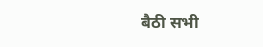बैठी सभी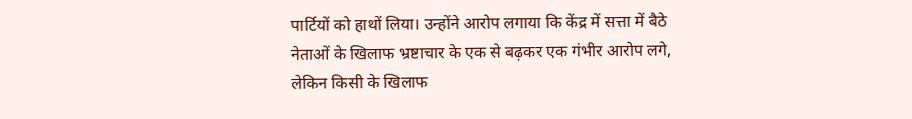पार्टियों को हाथों लिया। उन्होंने आरोप लगाया कि केंद्र में सत्ता में बैठे  नेताओं के खिलाफ भ्रष्टाचार के एक से बढ़कर एक गंभीर आरोप लगे, लेकिन किसी के खिलाफ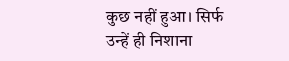कुछ नहीं हुआ। सिर्फ उन्हें ही निशाना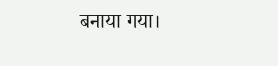बनाया गया।